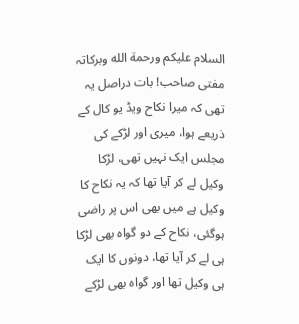السلام علیکم ورحمة الله وبرکاتہ
مفتی صاحب! بات دراصل یہ تھی کہ میرا نکاح ویڈ یو کال کے ذریعے ہوا، میری اور لڑکے کی مجلس ایک نہیں تھی، لڑکا وکیل لے کر آیا تھا کہ یہ نکاح کا وکیل ہے میں بھی اس پر راضی ہوگئی، نکاح کے دو گواہ بھی لڑکا ہی لے کر آیا تھا، دونوں کا ایک ہی وکیل تھا اور گواہ بھی لڑکے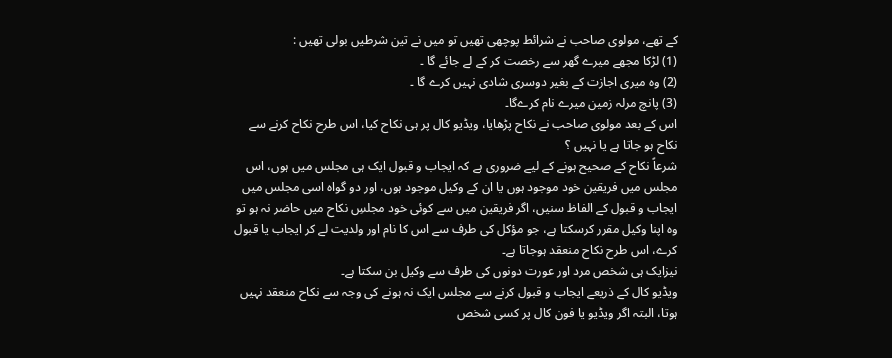کے تھے، مولوی صاحب نے شرائط پوچھی تھیں تو میں نے تین شرطیں بولی تھیں :
(1) لڑکا مجھے میرے گھر سے رخصت کر کے لے جائے گا ۔
(2) وہ میری اجازت کے بغیر دوسری شادی نہیں کرے گا ۔
(3) پانچ مرلہ زمین میرے نام کرےگا۔
اس کے بعد مولوی صاحب نے نکاح پڑھایا، ویڈیو کال پر ہی نکاح کیا، اس طرح نکاح کرنے سے نکاح ہو جاتا ہے یا نہیں ؟
شرعاً نکاح کے صحیح ہونے کے لیے ضروری ہے کہ ایجاب و قبول ایک ہی مجلس میں ہوں، اس مجلس میں فریقین خود موجود ہوں یا ان کے وکیل موجود ہوں، اور دو گواہ اسی مجلس میں ایجاب و قبول کے الفاظ سنیں، اگر فریقین میں سے کوئی خود مجلسِ نکاح میں حاضر نہ ہو تو وہ اپنا وکیل مقرر کرسکتا ہے، جو مؤکل کی طرف سے اس کا نام اور ولدیت لے کر ایجاب یا قبول کرے، اس طرح نکاح منعقد ہوجاتا ہے۔
نیزایک ہی شخص مرد اور عورت دونوں کی طرف سے وکیل بن سکتا ہے۔
ویڈیو کال کے ذریعے ایجاب و قبول کرنے سے مجلس ایک نہ ہونے کی وجہ سے نکاح منعقد نہیں ہوتا، البتہ اگر ویڈیو یا فون کال پر کسی شخص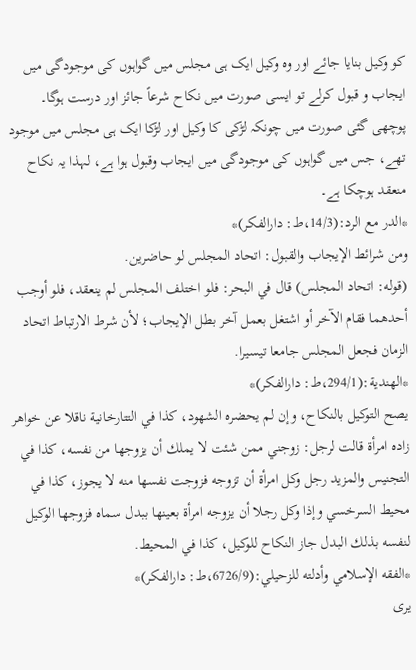کو وکیل بنایا جائے اور وہ وکیل ایک ہی مجلس میں گواہوں کی موجودگی میں ایجاب و قبول کرلے تو ایسی صورت میں نکاح شرعاً جائز اور درست ہوگا۔
پوچھی گئی صورت میں چونکہ لڑکی کا وکیل اور لڑکا ایک ہی مجلس میں موجود تھے، جس میں گواہوں کی موجودگی میں ایجاب وقبول ہوا ہے، لہذا یہ نکاح منعقد ہوچکا ہے۔
*الدر مع الرد:(14/3،ط: دارالفكر)*
ومن شرائط الإيجاب والقبول: اتحاد المجلس لو حاضرين.
(قوله: اتحاد المجلس) قال في البحر: فلو اختلف المجلس لم ينعقد، فلو أوجب أحدهما فقام الآخر أو اشتغل بعمل آخر بطل الإيجاب؛ لأن شرط الارتباط اتحاد الزمان فجعل المجلس جامعا تيسيرا.
*الهندية:(294/1،ط: دارالفكر)*
يصح التوكيل بالنكاح، وإن لم يحضره الشهود، كذا في التتارخانية ناقلا عن خواهر زاده امرأة قالت لرجل: زوجني ممن شئت لا يملك أن يزوجها من نفسه، كذا في التجنيس والمزيد رجل وكل امرأة أن تزوجه فزوجت نفسها منه لا يجوز، كذا في محيط السرخسي وإذا وكل رجلا أن يزوجه امرأة بعينها ببدل سماه فزوجها الوكيل لنفسه بذلك البدل جاز النكاح للوكيل، كذا في المحيط.
*الفقه الإسلامي وأدلته للزحيلي:(6726/9،ط: دارالفكر)*
يرى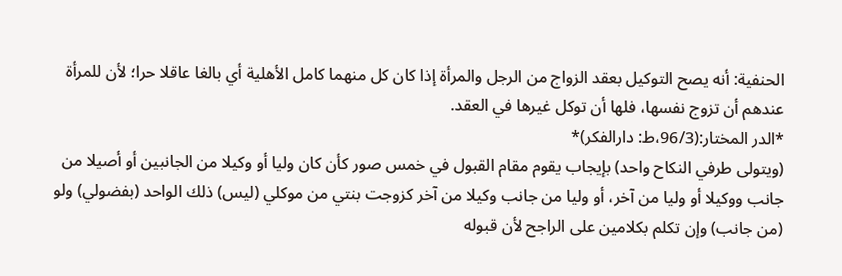الحنفية: أنه يصح التوكيل بعقد الزواج من الرجل والمرأة إذا كان كل منهما كامل الأهلية أي بالغا عاقلا حرا؛ لأن للمرأة عندهم أن تزوج نفسها، فلها أن توكل غيرها في العقد.
*الدر المختار:(96/3،ط: دارالفکر)*
(ويتولى طرفي النكاح واحد) بإيجاب يقوم مقام القبول في خمس صور كأن كان وليا أو وكيلا من الجانبين أو أصيلا من جانب ووكيلا أو وليا من آخر، أو وليا من جانب وكيلا من آخر كزوجت بنتي من موكلي (ليس) ذلك الواحد (بفضولي) ولو (من جانب) وإن تكلم بكلامين على الراجح لأن قبوله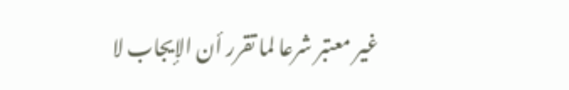غير معتبر شرعا لما تقرر أن الإيجاب لا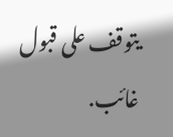يتوقف على قبول غائب.